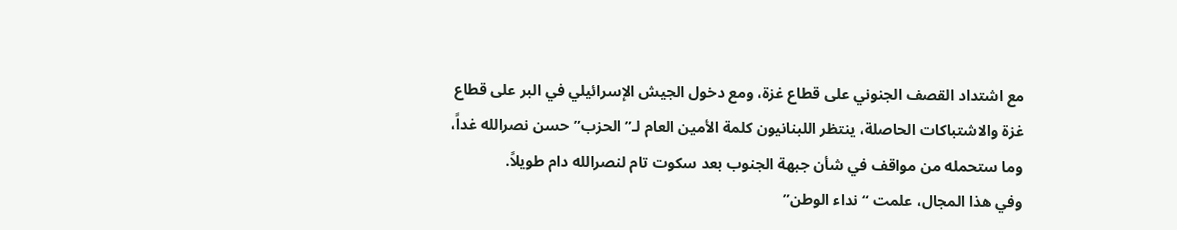مع اشتداد القصف الجنوني على قطاع غزة، ومع دخول الجيش الإسرائيلي في البر على قطاع غزة والاشتباكات الحاصلة، ينتظر اللبنانيون كلمة الأمين العام لـ”الحزب” حسن نصرالله غداً، وما ستحمله من مواقف في شأن جبهة الجنوب بعد سكوت تام لنصرالله دام طويلاً.
وفي هذا المجال، علمت “نداء الوطن”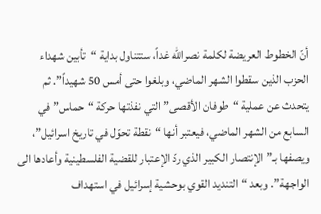أنّ الخطوط العريضة لكلمة نصرالله غداً، ستتناول بداية “تأبين شهداء الحزب الذين سقطوا الشهر الماضي، وبلغوا حتى أمس 50 شهيداً”. ثم يتحدث عن عملية “طوفان الأقصى” التي نفذتها حركة “حماس” في السابع من الشهر الماضي، فيعتبر أنها “نقطة تحوّل في تاريخ اسرائيل”، ويصفها بـ”الإنتصار الكبير الذي ردّ الإعتبار للقضية الفلسطينية وأعادها الى الواجهة”. وبعد “التنديد القوي بوحشية إسرائيل في استهداف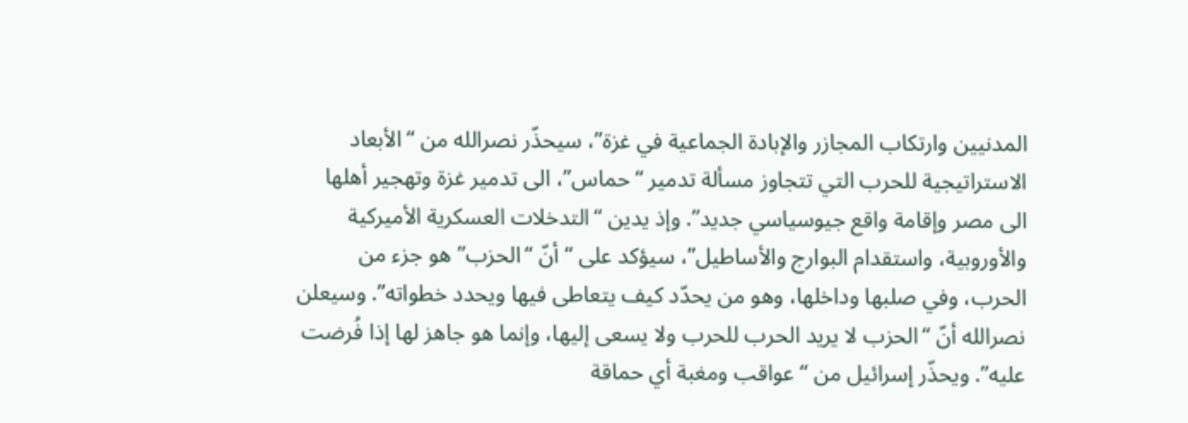المدنيين وارتكاب المجازر والإبادة الجماعية في غزة”، سيحذّر نصرالله من “الأبعاد الاستراتيجية للحرب التي تتجاوز مسألة تدمير “حماس”، الى تدمير غزة وتهجير أهلها الى مصر وإقامة واقع جيوسياسي جديد”. وإذ يدين “التدخلات العسكرية الأميركية والأوروبية، واستقدام البوارج والأساطيل”، سيؤكد على “أنّ “الحزب” هو جزء من الحرب، وفي صلبها وداخلها، وهو من يحدّد كيف يتعاطى فيها ويحدد خطواته”. وسيعلن نصرالله أنّ “الحزب لا يريد الحرب للحرب ولا يسعى إليها، وإنما هو جاهز لها إذا فُرضت عليه”. ويحذّر إسرائيل من “عواقب ومغبة أي حماقة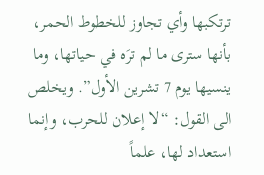ترتكبها وأي تجاوز للخطوط الحمر، بأنها سترى ما لم ترَه في حياتها، وما ينسيها يوم 7 تشرين الأول”. ويخلص الى القول: “لا إعلان للحرب، وإنما استعداد لها، علماً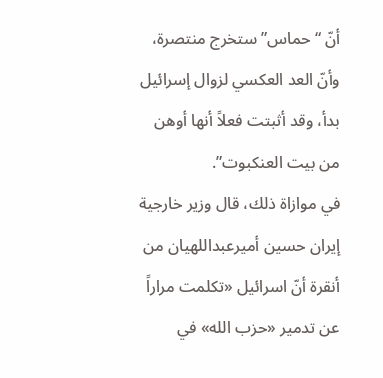أنّ “حماس” ستخرج منتصرة، وأنّ العد العكسي لزوال إسرائيل بدأ، وقد أثبتت فعلاً أنها أوهن من بيت العنكبوت”.
في موازاة ذلك، قال وزير خارجية إيران حسين أميرعبداللهيان من أنقرة أنّ اسرائيل «تكلمت مراراً عن تدمير «حزب الله» في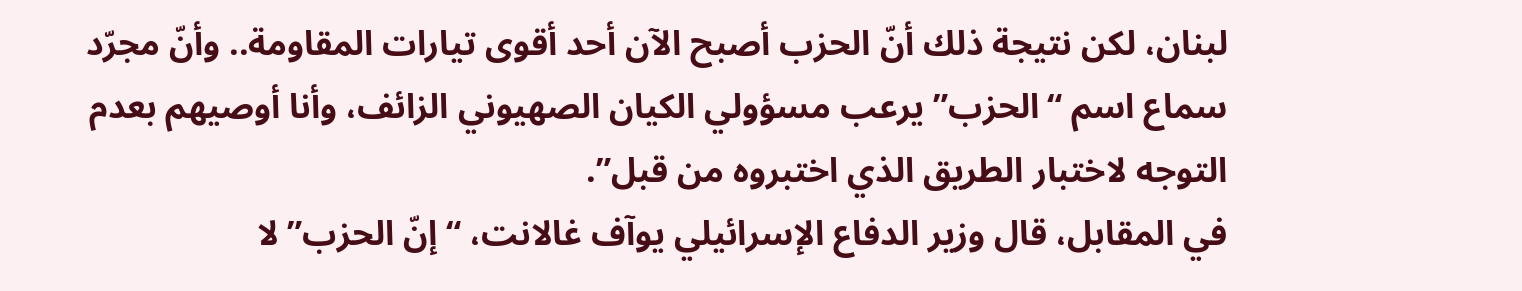لبنان، لكن نتيجة ذلك أنّ الحزب أصبح الآن أحد أقوى تيارات المقاومة.. وأنّ مجرّد سماع اسم “الحزب” يرعب مسؤولي الكيان الصهيوني الزائف، وأنا أوصيهم بعدم التوجه لاختبار الطريق الذي اختبروه من قبل”.
في المقابل، قال وزير الدفاع الإسرائيلي يوآف غالانت، “إنّ الحزب” لا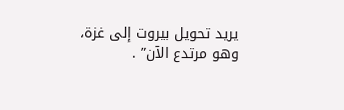يريد تحويل بيروت إلى غزة، وهو مرتدع الآن” .